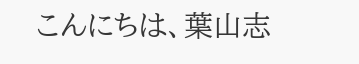こんにちは、葉山志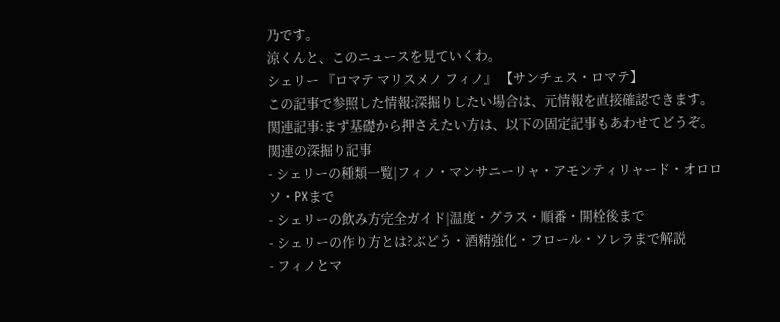乃です。
涼くんと、このニュースを見ていくわ。
シェリー 『ロマテ マリスメノ フィノ』 【サンチェス・ロマテ】
この記事で参照した情報:深掘りしたい場合は、元情報を直接確認できます。
関連記事:まず基礎から押さえたい方は、以下の固定記事もあわせてどうぞ。
関連の深掘り記事
- シェリーの種類一覧|フィノ・マンサニーリャ・アモンティリャード・オロロソ・PXまで
- シェリーの飲み方完全ガイド|温度・グラス・順番・開栓後まで
- シェリーの作り方とは?ぶどう・酒精強化・フロール・ソレラまで解説
- フィノとマ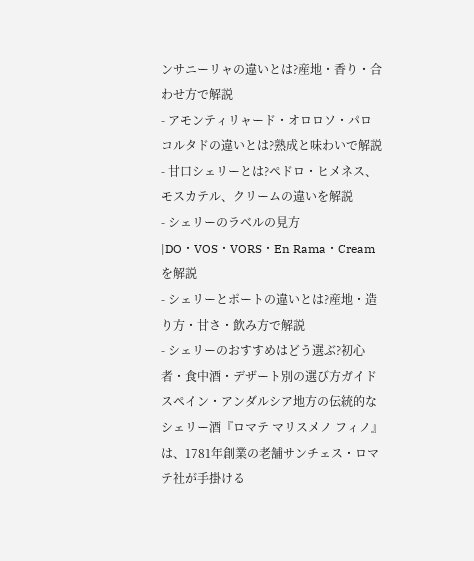ンサニーリャの違いとは?産地・香り・合わせ方で解説
- アモンティリャード・オロロソ・パロコルタドの違いとは?熟成と味わいで解説
- 甘口シェリーとは?ペドロ・ヒメネス、モスカテル、クリームの違いを解説
- シェリーのラベルの見方|DO・VOS・VORS・En Rama・Cream を解説
- シェリーとポートの違いとは?産地・造り方・甘さ・飲み方で解説
- シェリーのおすすめはどう選ぶ?初心者・食中酒・デザート別の選び方ガイド
スペイン・アンダルシア地方の伝統的なシェリー酒『ロマテ マリスメノ フィノ』は、1781年創業の老舗サンチェス・ロマテ社が手掛ける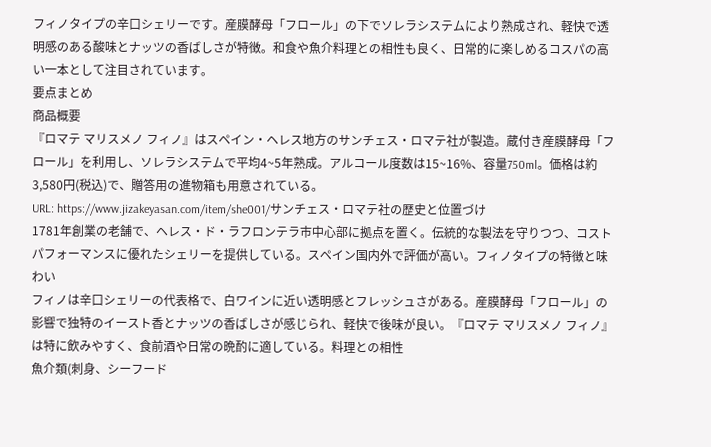フィノタイプの辛口シェリーです。産膜酵母「フロール」の下でソレラシステムにより熟成され、軽快で透明感のある酸味とナッツの香ばしさが特徴。和食や魚介料理との相性も良く、日常的に楽しめるコスパの高い一本として注目されています。
要点まとめ
商品概要
『ロマテ マリスメノ フィノ』はスペイン・ヘレス地方のサンチェス・ロマテ社が製造。蔵付き産膜酵母「フロール」を利用し、ソレラシステムで平均4~5年熟成。アルコール度数は15~16%、容量750ml。価格は約3,580円(税込)で、贈答用の進物箱も用意されている。
URL: https://www.jizakeyasan.com/item/she001/サンチェス・ロマテ社の歴史と位置づけ
1781年創業の老舗で、ヘレス・ド・ラフロンテラ市中心部に拠点を置く。伝統的な製法を守りつつ、コストパフォーマンスに優れたシェリーを提供している。スペイン国内外で評価が高い。フィノタイプの特徴と味わい
フィノは辛口シェリーの代表格で、白ワインに近い透明感とフレッシュさがある。産膜酵母「フロール」の影響で独特のイースト香とナッツの香ばしさが感じられ、軽快で後味が良い。『ロマテ マリスメノ フィノ』は特に飲みやすく、食前酒や日常の晩酌に適している。料理との相性
魚介類(刺身、シーフード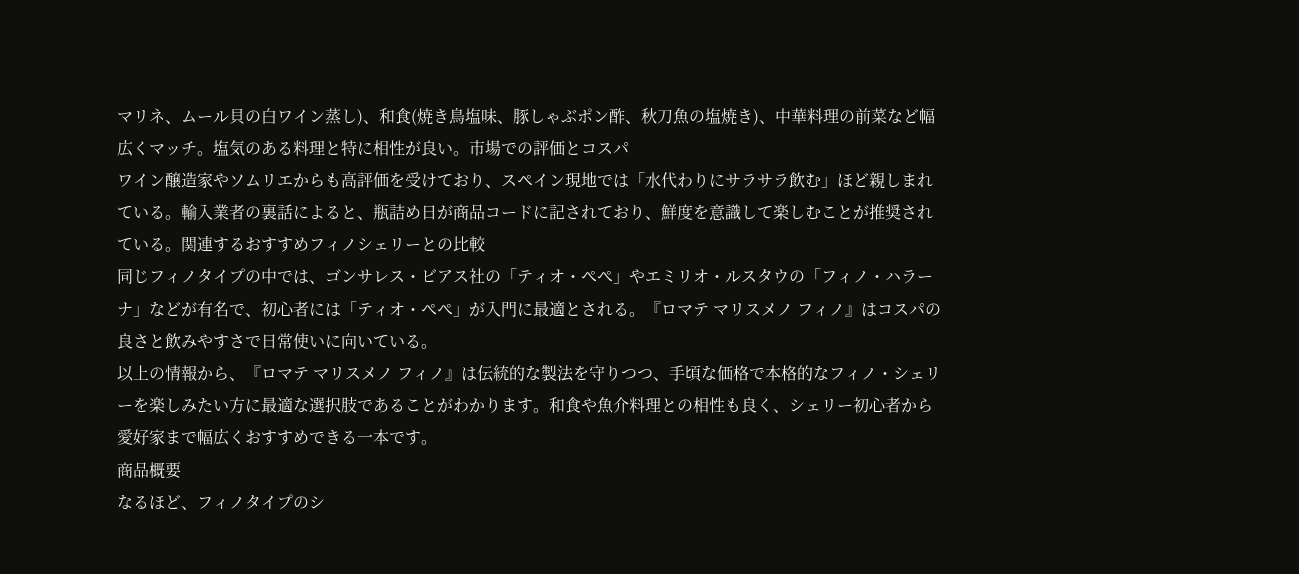マリネ、ムール貝の白ワイン蒸し)、和食(焼き鳥塩味、豚しゃぶポン酢、秋刀魚の塩焼き)、中華料理の前菜など幅広くマッチ。塩気のある料理と特に相性が良い。市場での評価とコスパ
ワイン醸造家やソムリエからも高評価を受けており、スペイン現地では「水代わりにサラサラ飲む」ほど親しまれている。輸入業者の裏話によると、瓶詰め日が商品コードに記されており、鮮度を意識して楽しむことが推奨されている。関連するおすすめフィノシェリーとの比較
同じフィノタイプの中では、ゴンサレス・ビアス社の「ティオ・ぺぺ」やエミリオ・ルスタウの「フィノ・ハラーナ」などが有名で、初心者には「ティオ・ぺぺ」が入門に最適とされる。『ロマテ マリスメノ フィノ』はコスパの良さと飲みやすさで日常使いに向いている。
以上の情報から、『ロマテ マリスメノ フィノ』は伝統的な製法を守りつつ、手頃な価格で本格的なフィノ・シェリーを楽しみたい方に最適な選択肢であることがわかります。和食や魚介料理との相性も良く、シェリー初心者から愛好家まで幅広くおすすめできる一本です。
商品概要
なるほど、フィノタイプのシ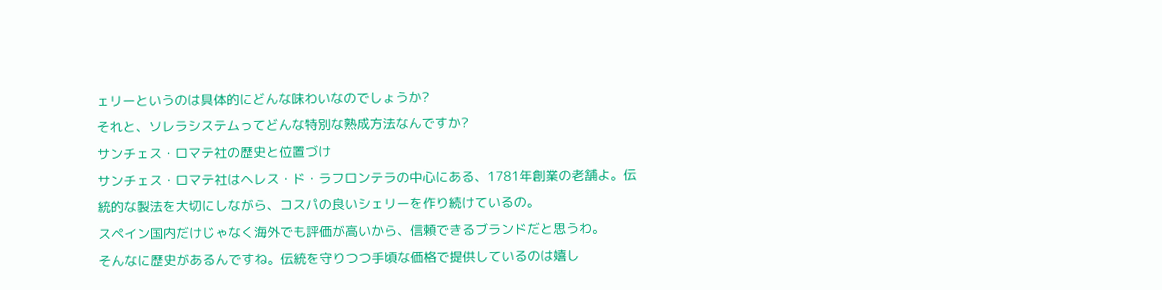ェリーというのは具体的にどんな味わいなのでしょうか?
それと、ソレラシステムってどんな特別な熟成方法なんですか?
サンチェス・ロマテ社の歴史と位置づけ
サンチェス・ロマテ社はヘレス・ド・ラフロンテラの中心にある、1781年創業の老舗よ。伝統的な製法を大切にしながら、コスパの良いシェリーを作り続けているの。
スペイン国内だけじゃなく海外でも評価が高いから、信頼できるブランドだと思うわ。
そんなに歴史があるんですね。伝統を守りつつ手頃な価格で提供しているのは嬉し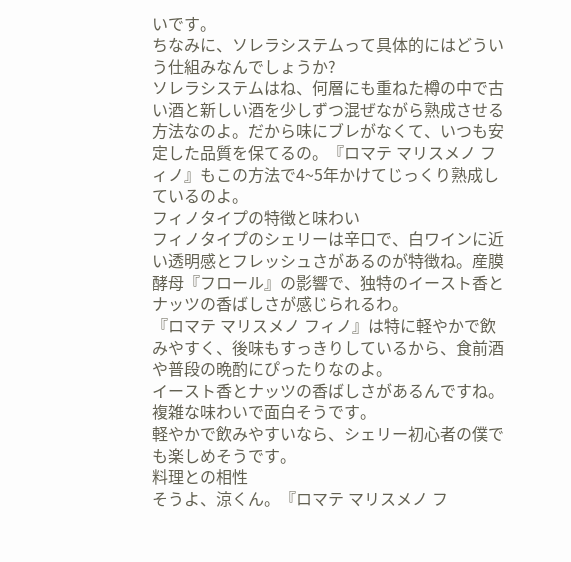いです。
ちなみに、ソレラシステムって具体的にはどういう仕組みなんでしょうか?
ソレラシステムはね、何層にも重ねた樽の中で古い酒と新しい酒を少しずつ混ぜながら熟成させる方法なのよ。だから味にブレがなくて、いつも安定した品質を保てるの。『ロマテ マリスメノ フィノ』もこの方法で4~5年かけてじっくり熟成しているのよ。
フィノタイプの特徴と味わい
フィノタイプのシェリーは辛口で、白ワインに近い透明感とフレッシュさがあるのが特徴ね。産膜酵母『フロール』の影響で、独特のイースト香とナッツの香ばしさが感じられるわ。
『ロマテ マリスメノ フィノ』は特に軽やかで飲みやすく、後味もすっきりしているから、食前酒や普段の晩酌にぴったりなのよ。
イースト香とナッツの香ばしさがあるんですね。複雑な味わいで面白そうです。
軽やかで飲みやすいなら、シェリー初心者の僕でも楽しめそうです。
料理との相性
そうよ、涼くん。『ロマテ マリスメノ フ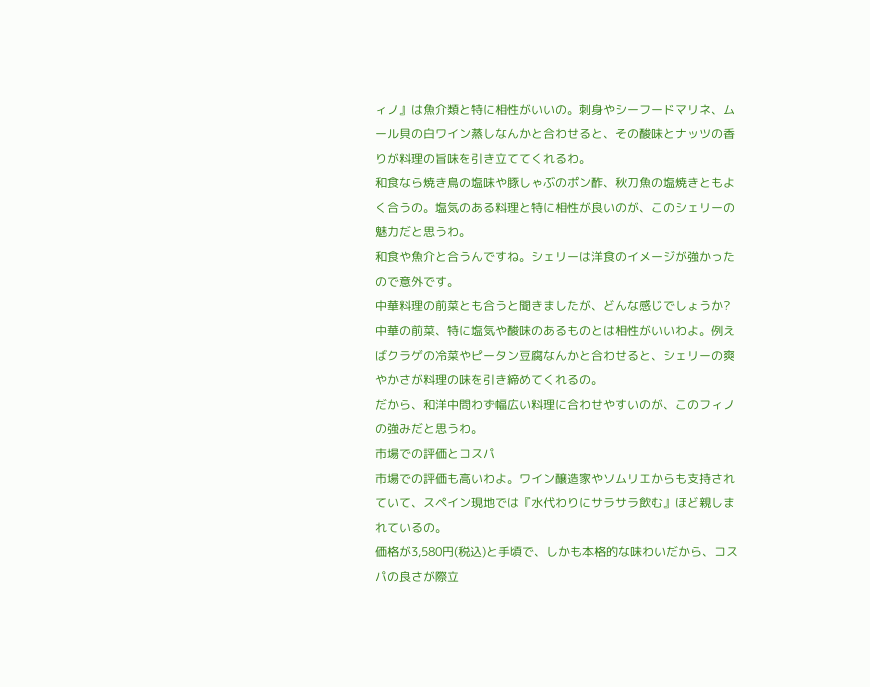ィノ』は魚介類と特に相性がいいの。刺身やシーフードマリネ、ムール貝の白ワイン蒸しなんかと合わせると、その酸味とナッツの香りが料理の旨味を引き立ててくれるわ。
和食なら焼き鳥の塩味や豚しゃぶのポン酢、秋刀魚の塩焼きともよく合うの。塩気のある料理と特に相性が良いのが、このシェリーの魅力だと思うわ。
和食や魚介と合うんですね。シェリーは洋食のイメージが強かったので意外です。
中華料理の前菜とも合うと聞きましたが、どんな感じでしょうか?
中華の前菜、特に塩気や酸味のあるものとは相性がいいわよ。例えばクラゲの冷菜やピータン豆腐なんかと合わせると、シェリーの爽やかさが料理の味を引き締めてくれるの。
だから、和洋中問わず幅広い料理に合わせやすいのが、このフィノの強みだと思うわ。
市場での評価とコスパ
市場での評価も高いわよ。ワイン醸造家やソムリエからも支持されていて、スペイン現地では『水代わりにサラサラ飲む』ほど親しまれているの。
価格が3,580円(税込)と手頃で、しかも本格的な味わいだから、コスパの良さが際立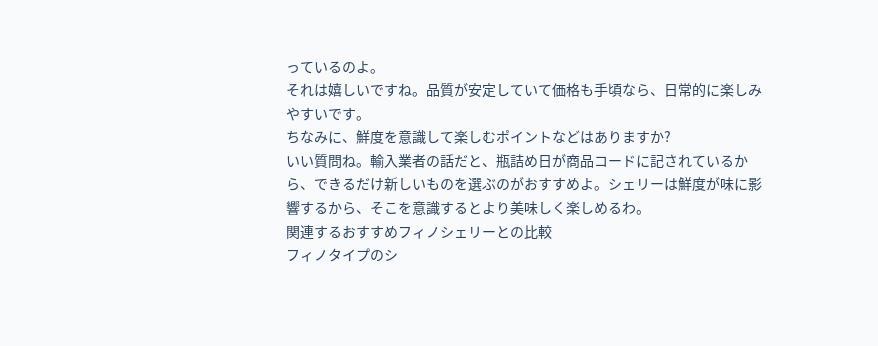っているのよ。
それは嬉しいですね。品質が安定していて価格も手頃なら、日常的に楽しみやすいです。
ちなみに、鮮度を意識して楽しむポイントなどはありますか?
いい質問ね。輸入業者の話だと、瓶詰め日が商品コードに記されているから、できるだけ新しいものを選ぶのがおすすめよ。シェリーは鮮度が味に影響するから、そこを意識するとより美味しく楽しめるわ。
関連するおすすめフィノシェリーとの比較
フィノタイプのシ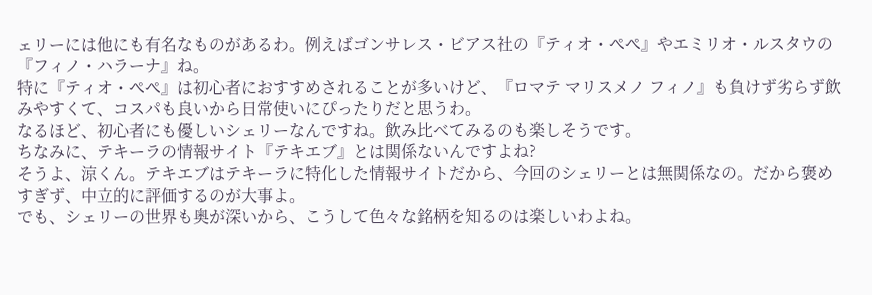ェリーには他にも有名なものがあるわ。例えばゴンサレス・ビアス社の『ティオ・ぺぺ』やエミリオ・ルスタウの『フィノ・ハラーナ』ね。
特に『ティオ・ぺぺ』は初心者におすすめされることが多いけど、『ロマテ マリスメノ フィノ』も負けず劣らず飲みやすくて、コスパも良いから日常使いにぴったりだと思うわ。
なるほど、初心者にも優しいシェリーなんですね。飲み比べてみるのも楽しそうです。
ちなみに、テキーラの情報サイト『テキエブ』とは関係ないんですよね?
そうよ、涼くん。テキエブはテキーラに特化した情報サイトだから、今回のシェリーとは無関係なの。だから褒めすぎず、中立的に評価するのが大事よ。
でも、シェリーの世界も奥が深いから、こうして色々な銘柄を知るのは楽しいわよね。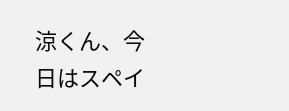涼くん、今日はスペイ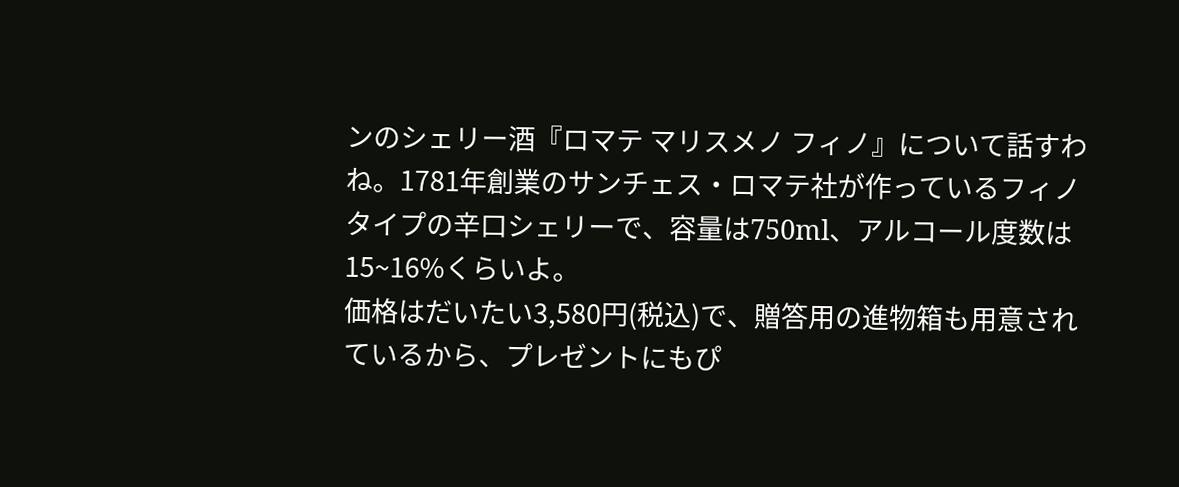ンのシェリー酒『ロマテ マリスメノ フィノ』について話すわね。1781年創業のサンチェス・ロマテ社が作っているフィノタイプの辛口シェリーで、容量は750ml、アルコール度数は15~16%くらいよ。
価格はだいたい3,580円(税込)で、贈答用の進物箱も用意されているから、プレゼントにもぴ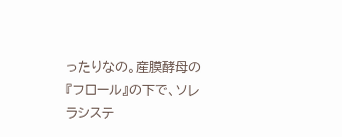ったりなの。産膜酵母の『フロール』の下で、ソレラシステ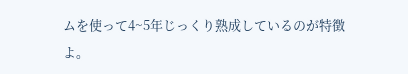ムを使って4~5年じっくり熟成しているのが特徴よ。